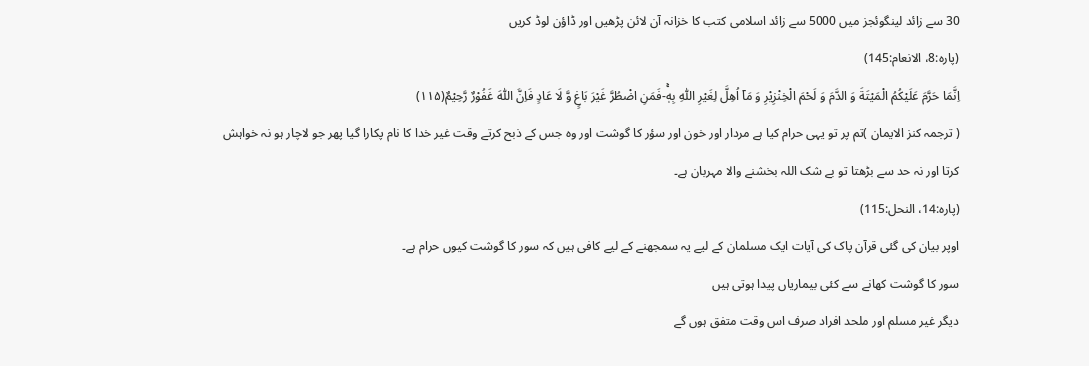30 سے زائد لینگوئجز میں 5000 سے زائد اسلامی کتب کا خزانہ آن لائن پڑھیں اور ڈاؤن لوڈ کریں
(پارہ:8، الانعام:145)
اِنَّمَا حَرَّمَ عَلَیْكُمُ الْمَیْتَةَ وَ الدَّمَ وَ لَحْمَ الْخِنْزِیْرِ وَ مَاۤ اُهِلَّ لِغَیْرِ اللّٰهِ بِهٖۚ-فَمَنِ اضْطُرَّ غَیْرَ بَاغٍ وَّ لَا عَادٍ فَاِنَّ اللّٰهَ غَفُوْرٌ رَّحِیْمٌ(۱۱۵)
( ترجمہ کنز الایمان )تم پر تو یہی حرام کیا ہے مردار اور خون اور سؤر کا گوشت اور وہ جس کے ذبح کرتے وقت غیر خدا کا نام پکارا گیا پھر جو لاچار ہو نہ خواہش کرتا اور نہ حد سے بڑھتا تو بے شک اللہ بخشنے والا مہربان ہے۔
(پارہ:14، النحل:115)
اوپر بیان کی گئی قرآن پاک کی آیات ایک مسلمان کے لیے یہ سمجھنے کے لیے کافی ہیں کہ سور کا گوشت کیوں حرام ہے۔
سور کا گوشت کھانے سے کئی بیماریاں پیدا ہوتی ہیں
دیگر غیر مسلم اور ملحد افراد صرف اس وقت متفق ہوں گے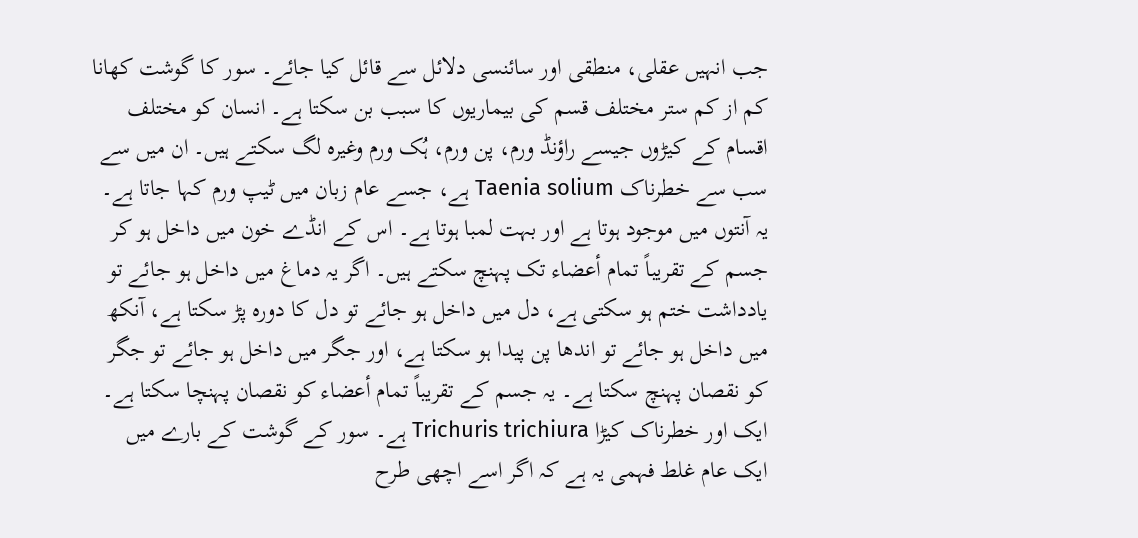جب انہیں عقلی، منطقی اور سائنسی دلائل سے قائل کیا جائے۔ سور کا گوشت کھانا کم از کم ستر مختلف قسم کی بیماریوں کا سبب بن سکتا ہے۔ انسان کو مختلف اقسام کے کیڑوں جیسے راؤنڈ ورم، پن ورم، ہُک ورم وغیرہ لگ سکتے ہیں۔ ان میں سے سب سے خطرناک Taenia solium ہے، جسے عام زبان میں ٹیپ ورم کہا جاتا ہے۔ یہ آنتوں میں موجود ہوتا ہے اور بہت لمبا ہوتا ہے۔ اس کے انڈے خون میں داخل ہو کر جسم کے تقریباً تمام أعضاء تک پہنچ سکتے ہیں۔ اگر یہ دماغ میں داخل ہو جائے تو یادداشت ختم ہو سکتی ہے، دل میں داخل ہو جائے تو دل کا دورہ پڑ سکتا ہے، آنکھ میں داخل ہو جائے تو اندھا پن پیدا ہو سکتا ہے، اور جگر میں داخل ہو جائے تو جگر کو نقصان پہنچ سکتا ہے۔ یہ جسم کے تقریباً تمام أعضاء کو نقصان پہنچا سکتا ہے۔
ایک اور خطرناک کیڑا Trichuris trichiura ہے۔ سور کے گوشت کے بارے میں ایک عام غلط فہمی یہ ہے کہ اگر اسے اچھی طرح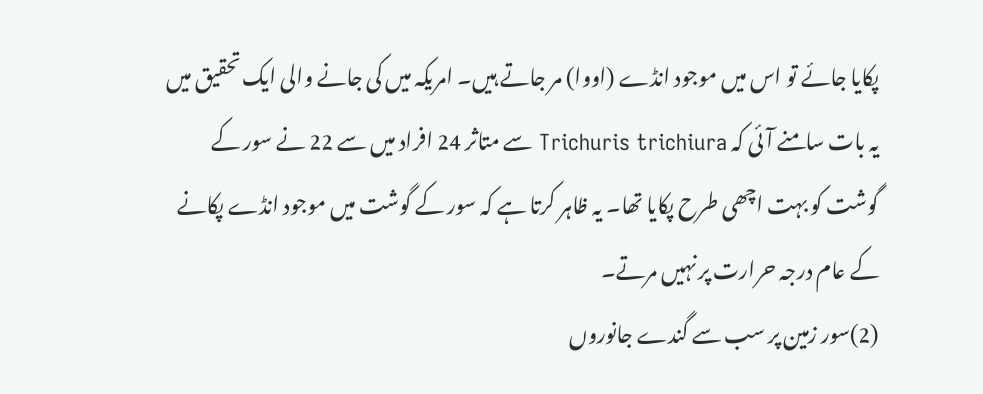پکایا جائے تو اس میں موجود انڈے (اووا) مر جاتے ہیں۔ امریکہ میں کی جانے والی ایک تحقیق میں یہ بات سامنے آئی کہ Trichuris trichiura سے متاثر 24 افراد میں سے 22 نے سور کے گوشت کو بہت اچھی طرح پکایا تھا۔ یہ ظاہر کرتا ہے کہ سور کے گوشت میں موجود انڈے پکانے کے عام درجہ حرارت پر نہیں مرتے۔
(2)سور زمین پر سب سے گندے جانوروں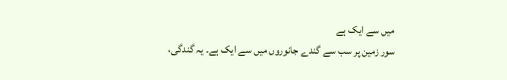میں سے ایک ہے
سور زمین پر سب سے گندے جانوروں میں سے ایک ہے۔ یہ گندگی،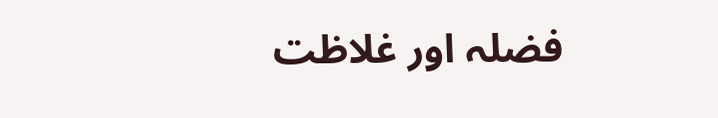فضلہ اور غلاظت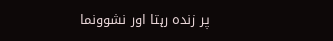پر زندہ رہتا اور نشوونما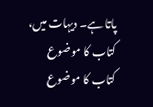پاتا ہے۔ دیہات میں،
کتاب کا موضوع
کتاب کا موضوع